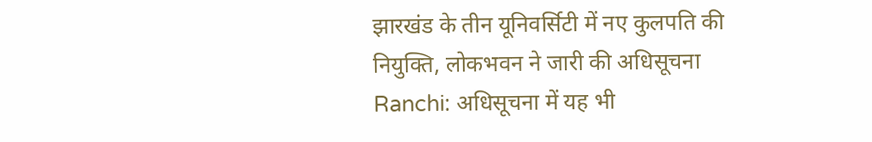झारखंड के तीन यूनिवर्सिटी में नए कुलपति की नियुक्ति, लोकभवन ने जारी की अधिसूचना
Ranchi: अधिसूचना में यह भी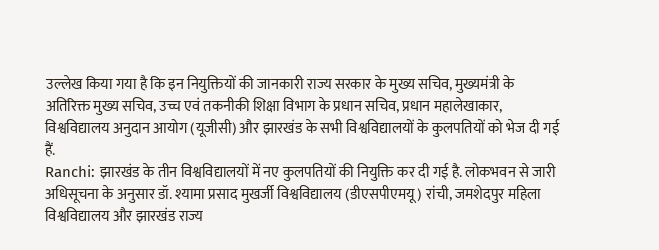उल्लेख किया गया है कि इन नियुक्तियों की जानकारी राज्य सरकार के मुख्य सचिव, मुख्यमंत्री के अतिरिक्त मुख्य सचिव, उच्च एवं तकनीकी शिक्षा विभाग के प्रधान सचिव, प्रधान महालेखाकार, विश्वविद्यालय अनुदान आयोग (यूजीसी) और झारखंड के सभी विश्वविद्यालयों के कुलपतियों को भेज दी गई हैं.
Ranchi: झारखंड के तीन विश्वविद्यालयों में नए कुलपतियों की नियुक्ति कर दी गई है. लोकभवन से जारी अधिसूचना के अनुसार डॉ. श्यामा प्रसाद मुखर्जी विश्वविद्यालय (डीएसपीएमयू) रांची, जमशेदपुर महिला विश्वविद्यालय और झारखंड राज्य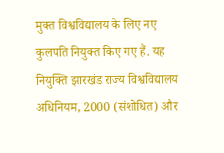मुक्त विश्वविद्यालय के लिए नए कुलपति नियुक्त किए गए हैं. यह नियुक्ति झारखंड राज्य विश्वविद्यालय अधिनियम, 2000 (संशोधित) और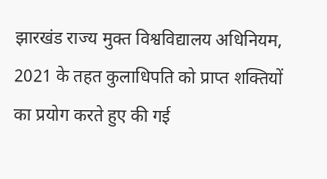झारखंड राज्य मुक्त विश्वविद्यालय अधिनियम, 2021 के तहत कुलाधिपति को प्राप्त शक्तियों का प्रयोग करते हुए की गई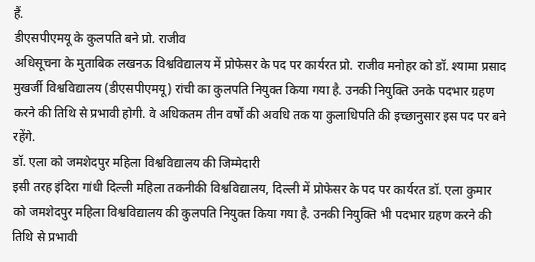हैं.
डीएसपीएमयू के कुलपति बने प्रो. राजीव
अधिसूचना के मुताबिक लखनऊ विश्वविद्यालय में प्रोफेसर के पद पर कार्यरत प्रो. राजीव मनोहर को डॉ. श्यामा प्रसाद मुखर्जी विश्वविद्यालय (डीएसपीएमयू) रांची का कुलपति नियुक्त किया गया है. उनकी नियुक्ति उनके पदभार ग्रहण करने की तिथि से प्रभावी होगी. वे अधिकतम तीन वर्षों की अवधि तक या कुलाधिपति की इच्छानुसार इस पद पर बने रहेंगे.
डॉ. एला को जमशेदपुर महिला विश्वविद्यालय की जिम्मेदारी
इसी तरह इंदिरा गांधी दिल्ली महिला तकनीकी विश्वविद्यालय, दिल्ली में प्रोफेसर के पद पर कार्यरत डॉ. एला कुमार को जमशेदपुर महिला विश्वविद्यालय की कुलपति नियुक्त किया गया है. उनकी नियुक्ति भी पदभार ग्रहण करने की तिथि से प्रभावी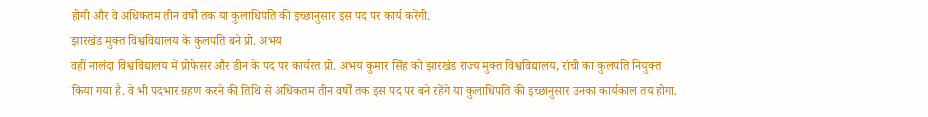होगी और वे अधिकतम तीन वर्षों तक या कुलाधिपति की इच्छानुसार इस पद पर कार्य करेंगी.
झारखंड मुक्त विश्वविद्यालय के कुलपति बने प्रो. अभय
वहीं नालंदा विश्वविद्यालय में प्रोफेसर और डीन के पद पर कार्यरत प्रो. अभय कुमार सिंह को झारखंड राज्य मुक्त विश्वविद्यालय, रांची का कुलपति नियुक्त किया गया है. वे भी पदभार ग्रहण करने की तिथि से अधिकतम तीन वर्षों तक इस पद पर बने रहेंगे या कुलाधिपति की इच्छानुसार उनका कार्यकाल तय होगा.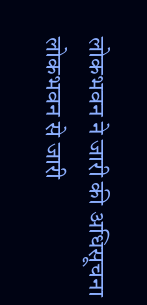लोकभवन ने जारी की अधिसूचना
लोकभवन से जारी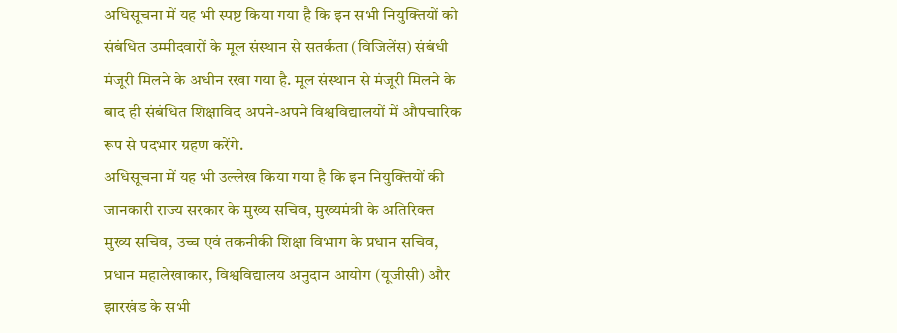अधिसूचना में यह भी स्पष्ट किया गया है कि इन सभी नियुक्तियों को संबंधित उम्मीदवारों के मूल संस्थान से सतर्कता (विजिलेंस) संबंधी मंजूरी मिलने के अधीन रखा गया है. मूल संस्थान से मंजूरी मिलने के बाद ही संबंधित शिक्षाविद अपने-अपने विश्वविद्यालयों में औपचारिक रूप से पदभार ग्रहण करेंगे.
अधिसूचना में यह भी उल्लेख किया गया है कि इन नियुक्तियों की जानकारी राज्य सरकार के मुख्य सचिव, मुख्यमंत्री के अतिरिक्त मुख्य सचिव, उच्च एवं तकनीकी शिक्षा विभाग के प्रधान सचिव, प्रधान महालेखाकार, विश्वविद्यालय अनुदान आयोग (यूजीसी) और झारखंड के सभी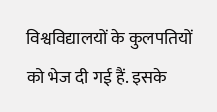विश्वविद्यालयों के कुलपतियों को भेज दी गई हैं. इसके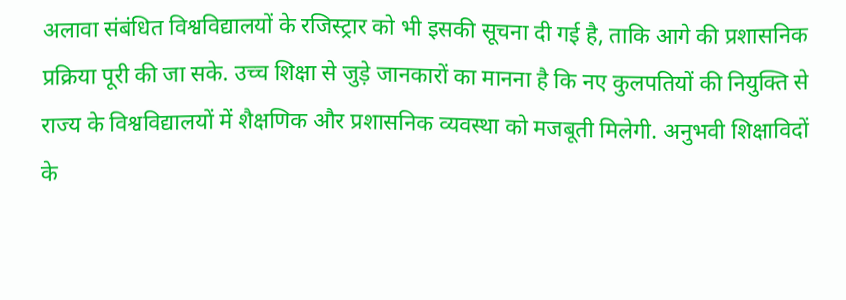अलावा संबंधित विश्वविद्यालयों के रजिस्ट्रार को भी इसकी सूचना दी गई है, ताकि आगे की प्रशासनिक प्रक्रिया पूरी की जा सके. उच्च शिक्षा से जुड़े जानकारों का मानना है कि नए कुलपतियों की नियुक्ति से राज्य के विश्वविद्यालयों में शैक्षणिक और प्रशासनिक व्यवस्था को मजबूती मिलेगी. अनुभवी शिक्षाविदों के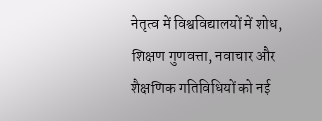नेतृत्व में विश्वविद्यालयों में शोध, शिक्षण गुणवत्ता, नवाचार और शैक्षणिक गतिविधियों को नई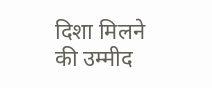दिशा मिलने की उम्मीद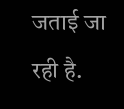जताई जा रही है.